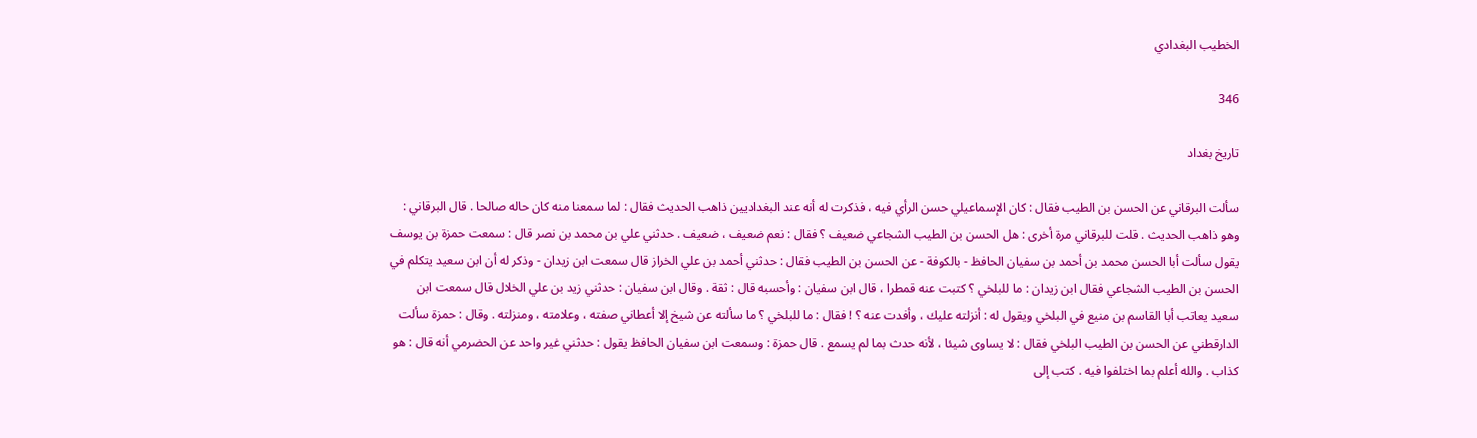الخطيب البغدادي

346

تاريخ بغداد

سألت البرقاني عن الحسن بن الطيب فقال : كان الإسماعيلي حسن الرأي فيه ، فذكرت له أنه عند البغداديين ذاهب الحديث فقال : لما سمعنا منه كان حاله صالحا . قال البرقاني : وهو ذاهب الحديث . قلت للبرقاني مرة أخرى : هل الحسن بن الطيب الشجاعي ضعيف ؟ فقال : نعم ضعيف ، ضعيف . حدثني علي بن محمد بن نصر قال : سمعت حمزة بن يوسف يقول سألت أبا الحسن محمد بن أحمد بن سفيان الحافظ - بالكوفة - عن الحسن بن الطيب فقال : حدثني أحمد بن علي الخراز قال سمعت ابن زيدان - وذكر له أن ابن سعيد يتكلم في الحسن بن الطيب الشجاعي فقال ابن زيدان : ما للبلخي ؟ كتبت عنه قمطرا ، قال ابن سفيان : وأحسبه قال : ثقة . وقال ابن سفيان : حدثني زيد بن علي الخلال قال سمعت ابن سعيد يعاتب أبا القاسم بن منيع في البلخي ويقول له : أنزلته عليك ، وأفدت عنه ؟ ! فقال : ما للبلخي ؟ ما سألته عن شيخ إلا أعطاني صفته ، وعلامته ، ومنزلته . وقال : حمزة سألت الدارقطني عن الحسن بن الطيب البلخي فقال : لا يساوى شيئا ، لأنه حدث بما لم يسمع . قال حمزة : وسمعت ابن سفيان الحافظ يقول : حدثني غير واحد عن الحضرمي أنه قال : هو كذاب . والله أعلم بما اختلفوا فيه . كتب إلى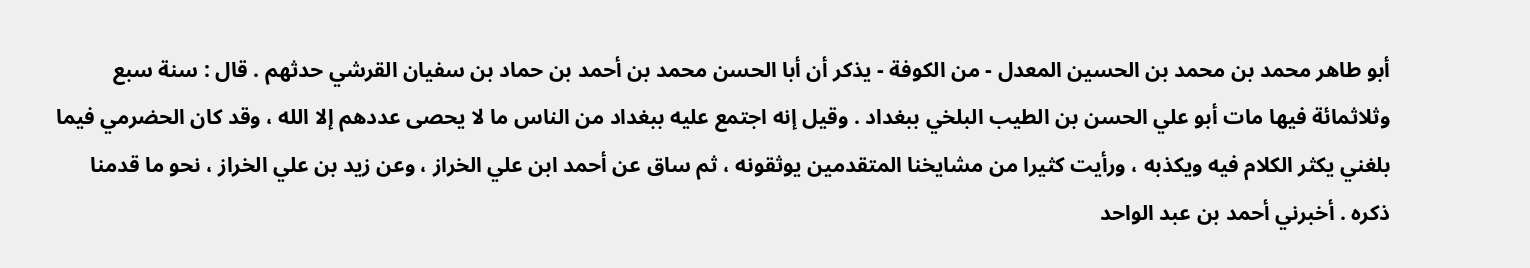أبو طاهر محمد بن محمد بن الحسين المعدل - من الكوفة - يذكر أن أبا الحسن محمد بن أحمد بن حماد بن سفيان القرشي حدثهم . قال : سنة سبع وثلاثمائة فيها مات أبو علي الحسن بن الطيب البلخي ببغداد . وقيل إنه اجتمع عليه ببغداد من الناس ما لا يحصى عددهم إلا الله ، وقد كان الحضرمي فيما بلغني يكثر الكلام فيه ويكذبه ، ورأيت كثيرا من مشايخنا المتقدمين يوثقونه ، ثم ساق عن أحمد ابن علي الخراز ، وعن زيد بن علي الخراز ، نحو ما قدمنا ذكره . أخبرني أحمد بن عبد الواحد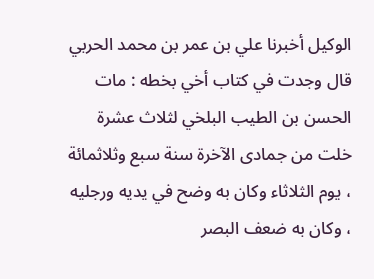الوكيل أخبرنا علي بن عمر بن محمد الحربي قال وجدت في كتاب أخي بخطه : مات الحسن بن الطيب البلخي لثلاث عشرة خلت من جمادى الآخرة سنة سبع وثلاثمائة ، يوم الثلاثاء وكان به وضح في يديه ورجليه ، وكان به ضعف البصر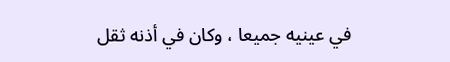في عينيه جميعا ، وكان في أذنه ثقل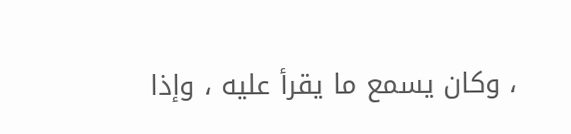، وكان يسمع ما يقرأ عليه ، وإذا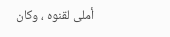أملى لقنوه ، وكان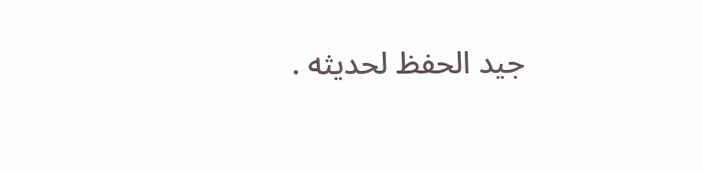جيد الحفظ لحديثه .